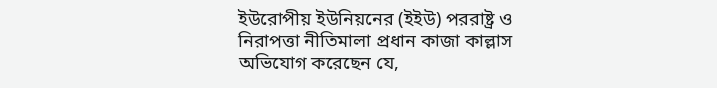ইউরোপীয় ইউনিয়নের (ইইউ) পররাষ্ট্র ও নিরাপত্তা নীতিমালা প্রধান কাজা কাল্লাস অভিযোগ করেছেন যে,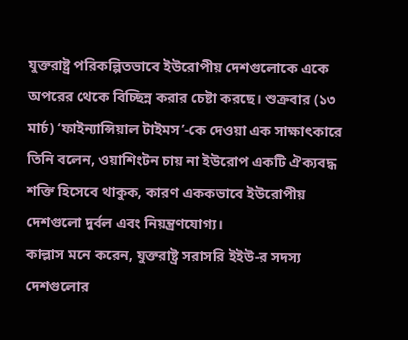যুক্তরাষ্ট্র পরিকল্পিতভাবে ইউরোপীয় দেশগুলোকে একে অপরের থেকে বিচ্ছিন্ন করার চেষ্টা করছে। শুক্রবার (১৩ মার্চ) ‘ফাইন্যান্সিয়াল টাইমস’-কে দেওয়া এক সাক্ষাৎকারে তিনি বলেন, ওয়াশিংটন চায় না ইউরোপ একটি ঐক্যবদ্ধ শক্তি হিসেবে থাকুক, কারণ এককভাবে ইউরোপীয় দেশগুলো দুর্বল এবং নিয়ন্ত্রণযোগ্য।
কাল্লাস মনে করেন, যুক্তরাষ্ট্র সরাসরি ইইউ-র সদস্য দেশগুলোর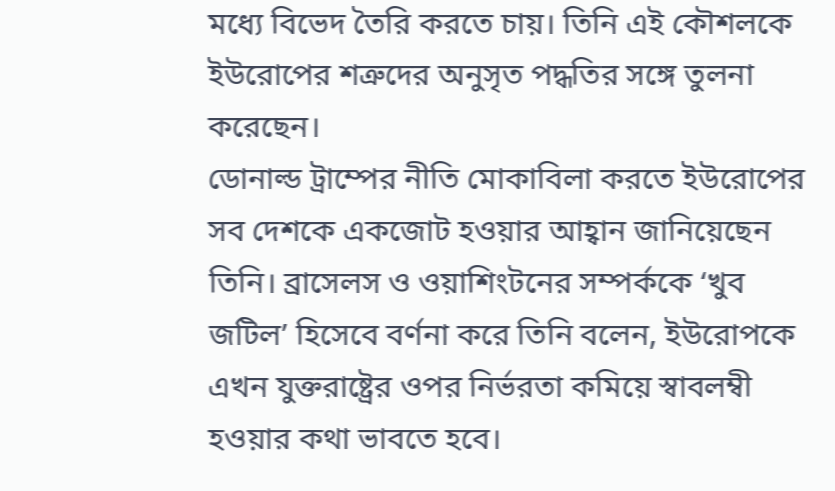মধ্যে বিভেদ তৈরি করতে চায়। তিনি এই কৌশলকে ইউরোপের শত্রুদের অনুসৃত পদ্ধতির সঙ্গে তুলনা করেছেন।
ডোনাল্ড ট্রাম্পের নীতি মোকাবিলা করতে ইউরোপের সব দেশকে একজোট হওয়ার আহ্বান জানিয়েছেন তিনি। ব্রাসেলস ও ওয়াশিংটনের সম্পর্ককে ‘খুব জটিল’ হিসেবে বর্ণনা করে তিনি বলেন, ইউরোপকে এখন যুক্তরাষ্ট্রের ওপর নির্ভরতা কমিয়ে স্বাবলম্বী হওয়ার কথা ভাবতে হবে।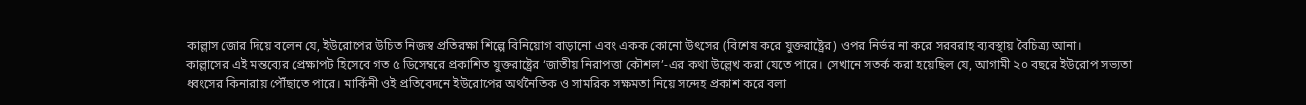কাল্লাস জোর দিয়ে বলেন যে, ইউরোপের উচিত নিজস্ব প্রতিরক্ষা শিল্পে বিনিয়োগ বাড়ানো এবং একক কোনো উৎসের (বিশেষ করে যুক্তরাষ্ট্রের) ওপর নির্ভর না করে সরবরাহ ব্যবস্থায় বৈচিত্র্য আনা।
কাল্লাসের এই মন্তব্যের প্রেক্ষাপট হিসেবে গত ৫ ডিসেম্বরে প্রকাশিত যুক্তরাষ্ট্রের ‘জাতীয় নিরাপত্তা কৌশল’-এর কথা উল্লেখ করা যেতে পারে। সেখানে সতর্ক করা হয়েছিল যে, আগামী ২০ বছরে ইউরোপ সভ্যতা ধ্বংসের কিনারায় পৌঁছাতে পারে। মার্কিনী ওই প্রতিবেদনে ইউরোপের অর্থনৈতিক ও সামরিক সক্ষমতা নিয়ে সন্দেহ প্রকাশ করে বলা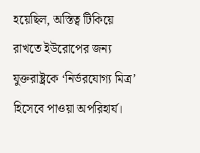হয়েছিল, অস্তিত্ব টিকিয়ে রাখতে ইউরোপের জন্য যুক্তরাষ্ট্রকে ‘নির্ভরযোগ্য মিত্র’ হিসেবে পাওয়া অপরিহার্য।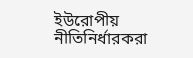ইউরোপীয় নীতিনির্ধারকরা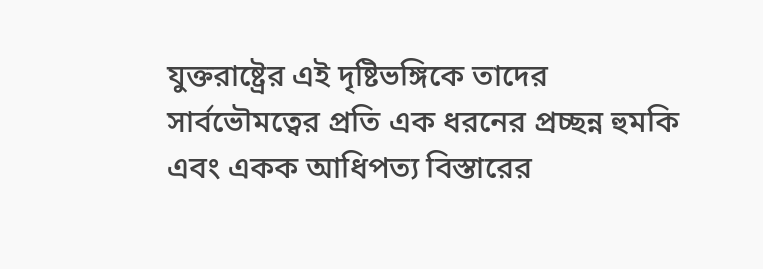যুক্তরাষ্ট্রের এই দৃষ্টিভঙ্গিকে তাদের সার্বভৌমত্বের প্রতি এক ধরনের প্রচ্ছন্ন হুমকি এবং একক আধিপত্য বিস্তারের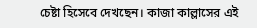চেষ্টা হিসেবে দেখছেন। কাজা কাল্লাসের এই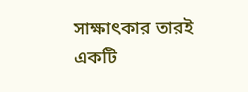সাক্ষাৎকার তারই একটি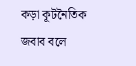কড়া কূটনৈতিক জবাব বলে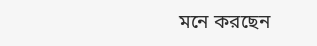মনে করছেন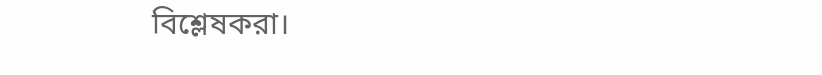বিশ্লেষকরা।